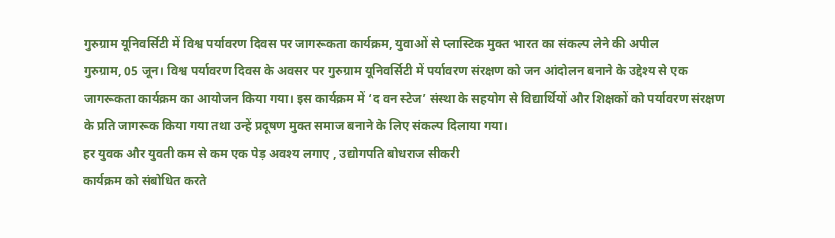गुरुग्राम यूनिवर्सिटी में विश्व पर्यावरण दिवस पर जागरूकता कार्यक्रम, युवाओं से प्लास्टिक मुक्त भारत का संकल्प लेने की अपील
गुरुग्राम, 05 जून। विश्व पर्यावरण दिवस के अवसर पर गुरुग्राम यूनिवर्सिटी में पर्यावरण संरक्षण को जन आंदोलन बनाने के उद्देश्य से एक जागरूकता कार्यक्रम का आयोजन किया गया। इस कार्यक्रम में ‘द वन स्टेज’ संस्था के सहयोग से विद्यार्थियों और शिक्षकों को पर्यावरण संरक्षण के प्रति जागरूक किया गया तथा उन्हें प्रदूषण मुक्त समाज बनाने के लिए संकल्प दिलाया गया।
हर युवक और युवती कम से कम एक पेड़ अवश्य लगाए , उद्योगपति बोधराज सीकरी
कार्यक्रम को संबोधित करते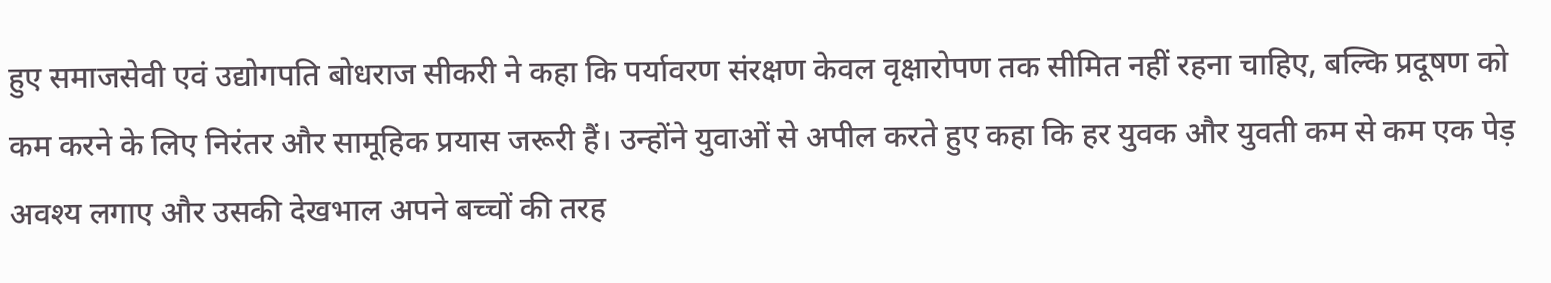हुए समाजसेवी एवं उद्योगपति बोधराज सीकरी ने कहा कि पर्यावरण संरक्षण केवल वृक्षारोपण तक सीमित नहीं रहना चाहिए, बल्कि प्रदूषण को कम करने के लिए निरंतर और सामूहिक प्रयास जरूरी हैं। उन्होंने युवाओं से अपील करते हुए कहा कि हर युवक और युवती कम से कम एक पेड़ अवश्य लगाए और उसकी देखभाल अपने बच्चों की तरह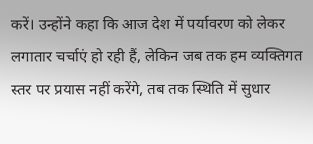करें। उन्होंने कहा कि आज देश में पर्यावरण को लेकर लगातार चर्चाएं हो रही हैं, लेकिन जब तक हम व्यक्तिगत स्तर पर प्रयास नहीं करेंगे, तब तक स्थिति में सुधार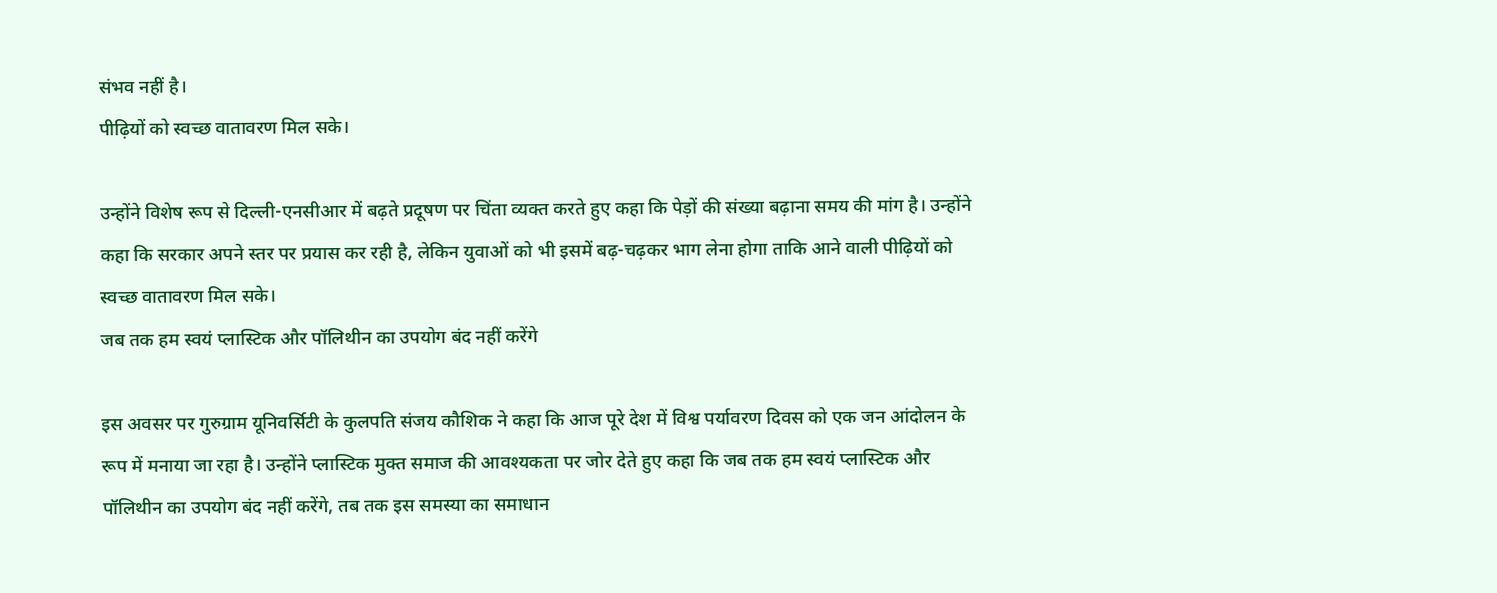संभव नहीं है।
पीढ़ियों को स्वच्छ वातावरण मिल सके।

उन्होंने विशेष रूप से दिल्ली-एनसीआर में बढ़ते प्रदूषण पर चिंता व्यक्त करते हुए कहा कि पेड़ों की संख्या बढ़ाना समय की मांग है। उन्होंने कहा कि सरकार अपने स्तर पर प्रयास कर रही है, लेकिन युवाओं को भी इसमें बढ़-चढ़कर भाग लेना होगा ताकि आने वाली पीढ़ियों को स्वच्छ वातावरण मिल सके।
जब तक हम स्वयं प्लास्टिक और पॉलिथीन का उपयोग बंद नहीं करेंगे

इस अवसर पर गुरुग्राम यूनिवर्सिटी के कुलपति संजय कौशिक ने कहा कि आज पूरे देश में विश्व पर्यावरण दिवस को एक जन आंदोलन के रूप में मनाया जा रहा है। उन्होंने प्लास्टिक मुक्त समाज की आवश्यकता पर जोर देते हुए कहा कि जब तक हम स्वयं प्लास्टिक और पॉलिथीन का उपयोग बंद नहीं करेंगे, तब तक इस समस्या का समाधान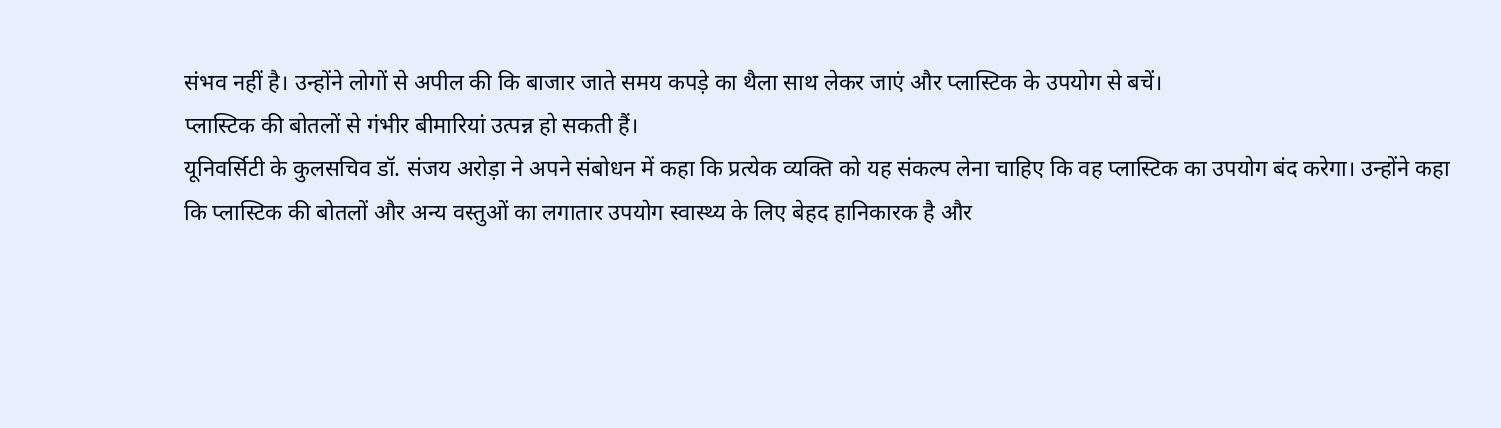संभव नहीं है। उन्होंने लोगों से अपील की कि बाजार जाते समय कपड़े का थैला साथ लेकर जाएं और प्लास्टिक के उपयोग से बचें।
प्लास्टिक की बोतलों से गंभीर बीमारियां उत्पन्न हो सकती हैं।
यूनिवर्सिटी के कुलसचिव डॉ. संजय अरोड़ा ने अपने संबोधन में कहा कि प्रत्येक व्यक्ति को यह संकल्प लेना चाहिए कि वह प्लास्टिक का उपयोग बंद करेगा। उन्होंने कहा कि प्लास्टिक की बोतलों और अन्य वस्तुओं का लगातार उपयोग स्वास्थ्य के लिए बेहद हानिकारक है और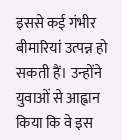इससे कई गंभीर बीमारियां उत्पन्न हो सकती हैं। उन्होंने युवाओं से आह्वान किया कि वे इस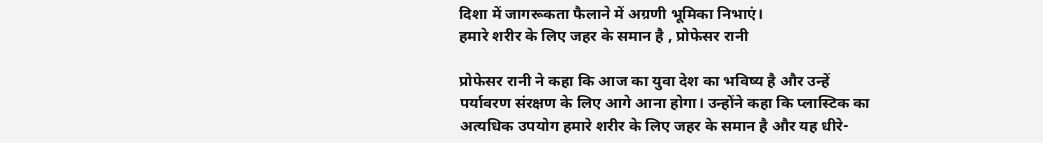दिशा में जागरूकता फैलाने में अग्रणी भूमिका निभाएं।
हमारे शरीर के लिए जहर के समान है , प्रोफेसर रानी

प्रोफेसर रानी ने कहा कि आज का युवा देश का भविष्य है और उन्हें पर्यावरण संरक्षण के लिए आगे आना होगा। उन्होंने कहा कि प्लास्टिक का अत्यधिक उपयोग हमारे शरीर के लिए जहर के समान है और यह धीरे-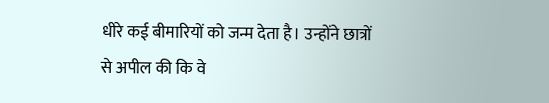धीरे कई बीमारियों को जन्म देता है। उन्होंने छात्रों से अपील की कि वे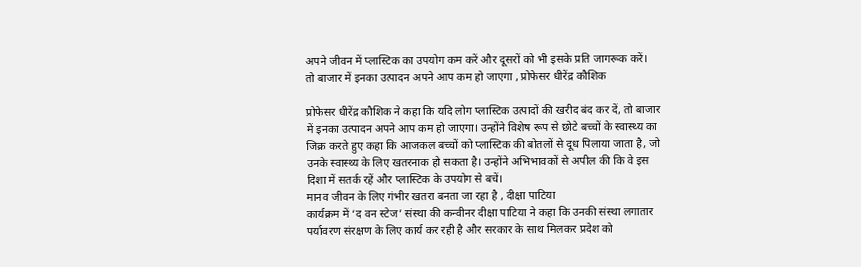अपने जीवन में प्लास्टिक का उपयोग कम करें और दूसरों को भी इसके प्रति जागरूक करें।
तो बाजार में इनका उत्पादन अपने आप कम हो जाएगा , प्रोफेसर धीरेंद्र कौशिक

प्रोफेसर धीरेंद्र कौशिक ने कहा कि यदि लोग प्लास्टिक उत्पादों की खरीद बंद कर दें, तो बाजार में इनका उत्पादन अपने आप कम हो जाएगा। उन्होंने विशेष रूप से छोटे बच्चों के स्वास्थ्य का जिक्र करते हुए कहा कि आजकल बच्चों को प्लास्टिक की बोतलों से दूध पिलाया जाता है, जो उनके स्वास्थ्य के लिए खतरनाक हो सकता है। उन्होंने अभिभावकों से अपील की कि वे इस दिशा में सतर्क रहें और प्लास्टिक के उपयोग से बचें।
मानव जीवन के लिए गंभीर खतरा बनता जा रहा है , दीक्षा पाटिया
कार्यक्रम में ‘द वन स्टेज’ संस्था की कन्वीनर दीक्षा पाटिया ने कहा कि उनकी संस्था लगातार पर्यावरण संरक्षण के लिए कार्य कर रही है और सरकार के साथ मिलकर प्रदेश को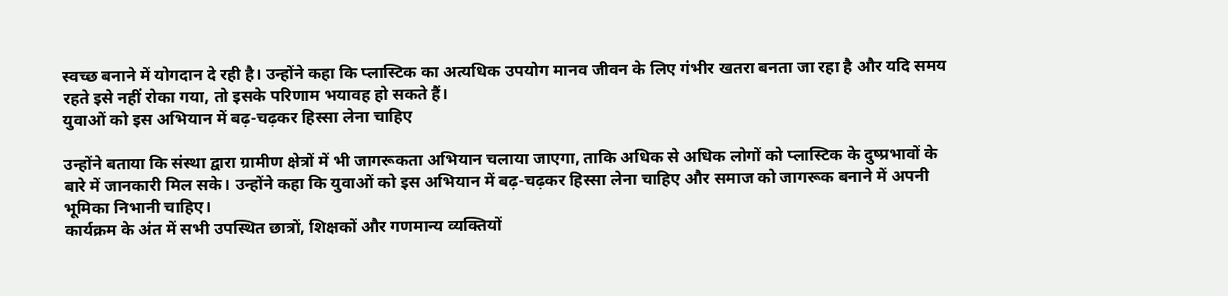स्वच्छ बनाने में योगदान दे रही है। उन्होंने कहा कि प्लास्टिक का अत्यधिक उपयोग मानव जीवन के लिए गंभीर खतरा बनता जा रहा है और यदि समय रहते इसे नहीं रोका गया, तो इसके परिणाम भयावह हो सकते हैं।
युवाओं को इस अभियान में बढ़-चढ़कर हिस्सा लेना चाहिए

उन्होंने बताया कि संस्था द्वारा ग्रामीण क्षेत्रों में भी जागरूकता अभियान चलाया जाएगा, ताकि अधिक से अधिक लोगों को प्लास्टिक के दुष्प्रभावों के बारे में जानकारी मिल सके। उन्होंने कहा कि युवाओं को इस अभियान में बढ़-चढ़कर हिस्सा लेना चाहिए और समाज को जागरूक बनाने में अपनी भूमिका निभानी चाहिए।
कार्यक्रम के अंत में सभी उपस्थित छात्रों, शिक्षकों और गणमान्य व्यक्तियों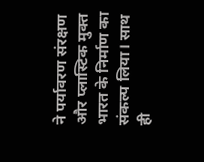ने पर्यावरण संरक्षण और प्लास्टिक मुक्त भारत के निर्माण का संकल्प लिया। साथ ही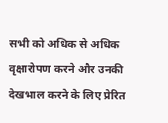सभी को अधिक से अधिक वृक्षारोपण करने और उनकी देखभाल करने के लिए प्रेरित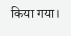किया गया।